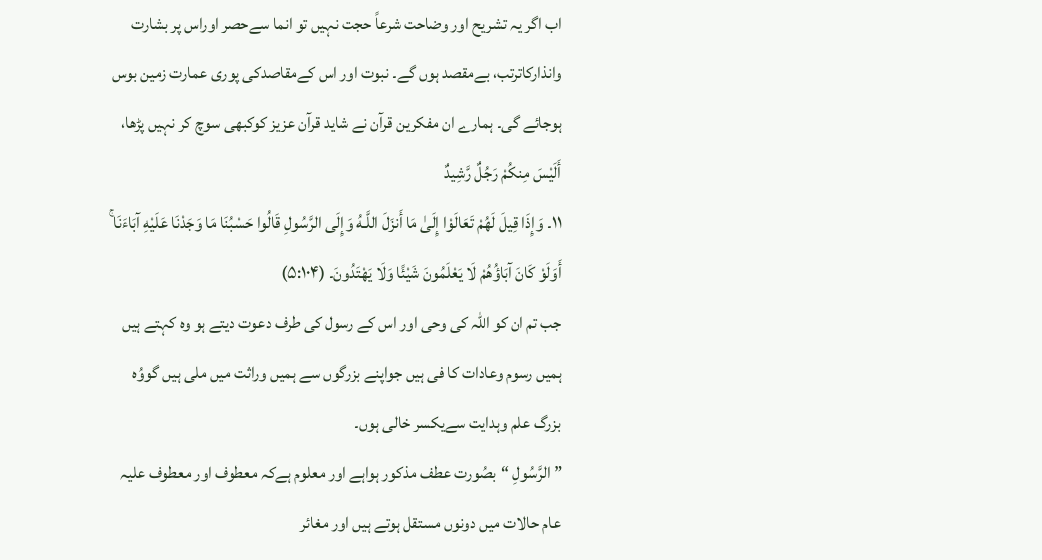اب اگر یہ تشریح اور وضاحت شرعاً حجت نہیں تو انما سےحصر اوراس پر بشارت وانذارکاترتب، بےمقصد ہوں گے۔ نبوت اور اس کےمقاصدکی پوری عمارت زمین بوس ہوجائے گی۔ ہمارے ان مفکرین قرآن نے شاید قرآن عزیز کوکبھی سوچ کر نہیں پڑھا، أَلَيْسَ مِنكُمْ رَجُلٌ رَّشِيدٌ
۱۱۔ وَإِذَا قِيلَ لَهُمْ تَعَالَوْا إِلَىٰ مَا أَنزَلَ اللَّـهُ وَإِلَى الرَّسُولِ قَالُوا حَسْبُنَا مَا وَجَدْنَا عَلَيْهِ آبَاءَنَا ۚ أَوَلَوْ كَانَ آبَاؤُهُمْ لَا يَعْلَمُونَ شَيْئًا وَلَا يَهْتَدُونَ۔ (۵:۱۰۴)
جب تم ان کو اللہ کی وحی اور اس کے رسول کی طرف دعوت دیتے ہو وہ کہتے ہیں ہمیں رسوم وعادات کا فی ہیں جواپنے بزرگوں سے ہمیں وراثت میں ملی ہیں گووُہ بزرگ علم وہدایت سےیکسر خالی ہوں۔
” الرَّسُولِ “بصُورت عطف مذکور ہواہے اور معلوم ہےکہ معطوف اور معطوف علیہ عام حالات میں دونوں مستقل ہوتے ہیں اور مغائر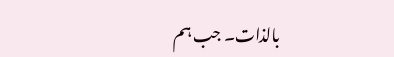بالذات۔ جب ہم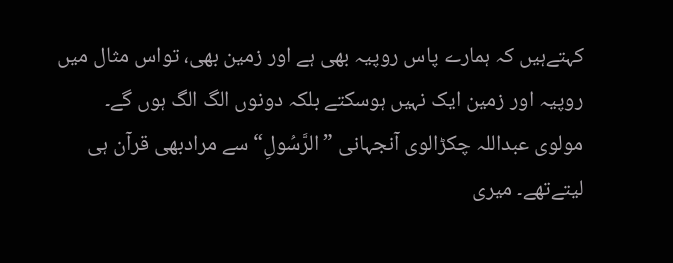کہتےہیں کہ ہمارے پاس روپیہ بھی ہے اور زمین بھی، تواس مثال میں روپیہ اور زمین ایک نہیں ہوسکتے بلکہ دونوں الگ الگ ہوں گے۔
مولوی عبداللہ چکڑالوی آنجہانی ”الرَّسُولِ“سے مرادبھی قرآن ہی لیتےتھے۔ میری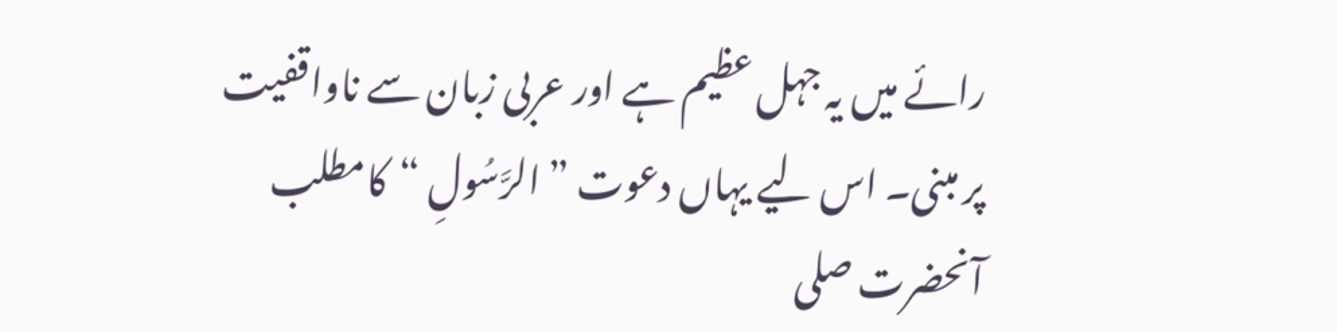رائے میں یہ جہل عظیم ہے اور عربی زبان سے ناواقفیت پر مبنی۔ اس لیے یہاں دعوت ” الرَّسُولِ “کامطلب آنحضرت صلی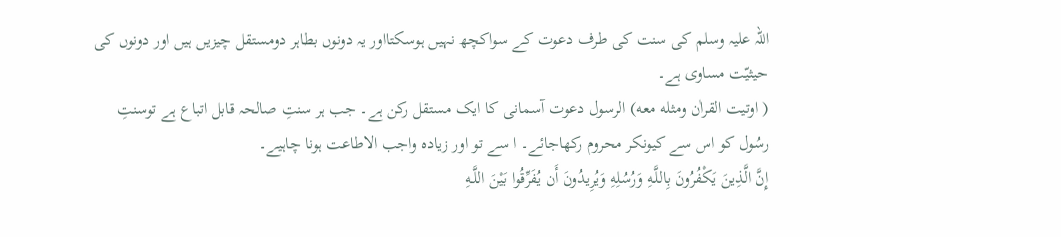اللہ علیہ وسلم کی سنت کی طرف دعوت کے سواکچھ نہیں ہوسکتااور یہ دونوں بطاہر دومستقل چیزیں ہیں اور دونوں کی حیثیّت مساوی ہے۔
( اوتیت القراٰن ومثله معه) الرسول دعوت آسمانی کا ایک مستقل رکن ہے۔ جب ہر سنتِ صالحہ قابل اتباع ہے توسنتِ رسُول کو اس سے کیونکر محروم رکھاجائے۔ ا سے تو اور زیادہ واجب الاطاعت ہونا چاہیے۔
إِنَّ الَّذِينَ يَكْفُرُونَ بِاللَّـهِ وَرُسُلِهِ وَيُرِيدُونَ أَن يُفَرِّقُوا بَيْنَ اللَّـهِ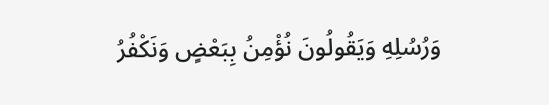وَرُسُلِهِ وَيَقُولُونَ نُؤْمِنُ بِبَعْضٍ وَنَكْفُرُ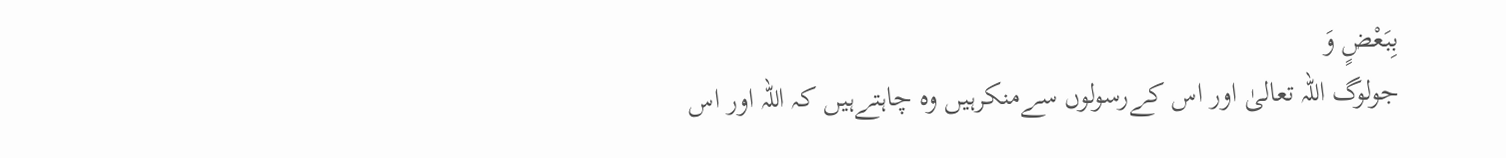بِبَعْضٍ وَ
جولوگ اللہ تعالیٰ اور اس کےرسولوں سےمنکرہیں وہ چاہتےہیں کہ اللہ اور اس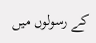کے رسولوں میں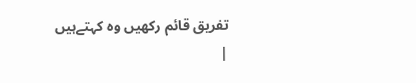تفریق قائم رکھیں وہ کہتےہیں
|